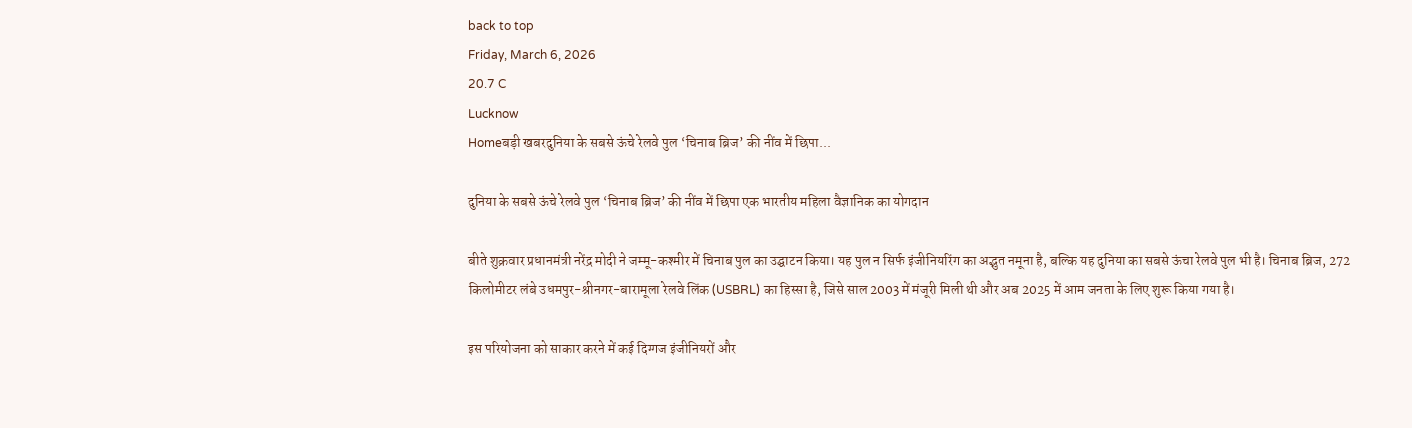back to top
Friday, March 6, 2026
20.7 C
Lucknow
Homeबड़ी खबरदुनिया के सबसे ऊंचे रेलवे पुल ‘चिनाब ब्रिज’ की नींव में छिपा...

दुनिया के सबसे ऊंचे रेलवे पुल ‘चिनाब ब्रिज’ की नींव में छिपा एक भारतीय महिला वैज्ञानिक का योगदान

बीते शुक्रवार प्रधानमंत्री नरेंद्र मोदी ने जम्मू-कश्मीर में चिनाब पुल का उद्घाटन किया। यह पुल न सिर्फ इंजीनियरिंग का अद्भुत नमूना है, बल्कि यह दुनिया का सबसे ऊंचा रेलवे पुल भी है। चिनाब ब्रिज, 272 किलोमीटर लंबे उधमपुर-श्रीनगर-बारामूला रेलवे लिंक (USBRL) का हिस्सा है, जिसे साल 2003 में मंजूरी मिली थी और अब 2025 में आम जनता के लिए शुरू किया गया है।

इस परियोजना को साकार करने में कई दिग्गज इंजीनियरों और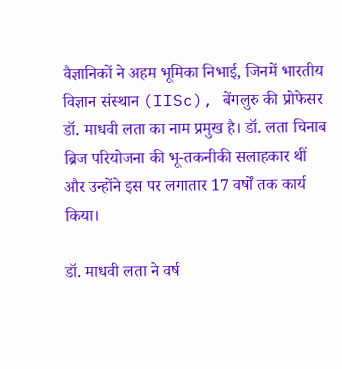वैज्ञानिकों ने अहम भूमिका निभाई, जिनमें भारतीय विज्ञान संस्थान (IISc), बेंगलुरु की प्रोफेसर डॉ. माधवी लता का नाम प्रमुख है। डॉ. लता चिनाब ब्रिज परियोजना की भू-तकनीकी सलाहकार थीं और उन्होंने इस पर लगातार 17 वर्षों तक कार्य किया।

डॉ. माधवी लता ने वर्ष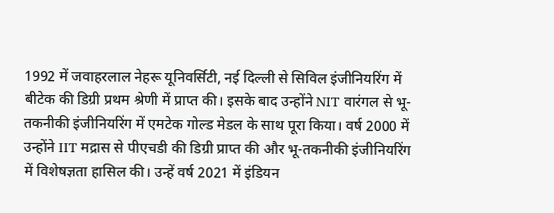1992 में जवाहरलाल नेहरू यूनिवर्सिटी, नई दिल्ली से सिविल इंजीनियरिंग में बीटेक की डिग्री प्रथम श्रेणी में प्राप्त की। इसके बाद उन्होंने NIT वारंगल से भू-तकनीकी इंजीनियरिंग में एमटेक गोल्ड मेडल के साथ पूरा किया। वर्ष 2000 में उन्होंने IIT मद्रास से पीएचडी की डिग्री प्राप्त की और भू-तकनीकी इंजीनियरिंग में विशेषज्ञता हासिल की। उन्हें वर्ष 2021 में इंडियन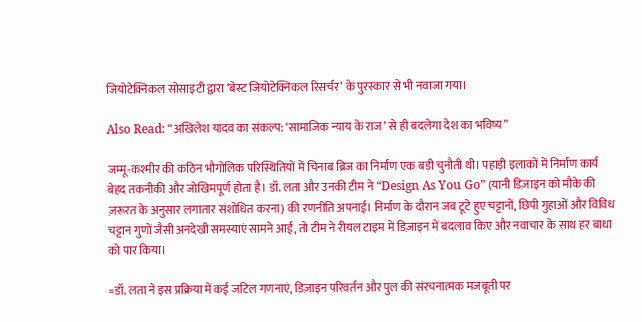जियोटेक्निकल सोसाइटी द्वारा ‘बेस्ट जियोटेक्निकल रिसर्चर’ के पुरस्कार से भी नवाजा गया।

Also Read: “अखिलेश यादव का संकल्प: ‘सामाजिक न्याय के राज’ से ही बदलेगा देश का भविष्य”

जम्मू-कश्मीर की कठिन भौगोलिक परिस्थितियों में चिनाब ब्रिज का निर्माण एक बड़ी चुनौती थी। पहाड़ी इलाकों में निर्माण कार्य बेहद तकनीकी और जोखिमपूर्ण होता है। डॉ. लता और उनकी टीम ने “Design As You Go” (यानी डिज़ाइन को मौके की ज़रूरत के अनुसार लगातार संशोधित करना) की रणनीति अपनाई। निर्माण के दौरान जब टूटे हुए चट्टानों, छिपी गुहाओं और विविध चट्टान गुणों जैसी अनदेखी समस्याएं सामने आईं, तो टीम ने रीयल टाइम में डिज़ाइन में बदलाव किए और नवाचार के साथ हर बाधा को पार किया।

=डॉ. लता ने इस प्रक्रिया में कई जटिल गणनाएं, डिज़ाइन परिवर्तन और पुल की संरचनात्मक मजबूती पर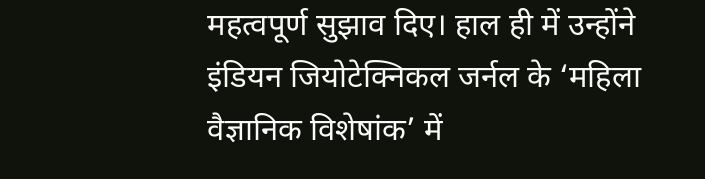महत्वपूर्ण सुझाव दिए। हाल ही में उन्होंने इंडियन जियोटेक्निकल जर्नल के ‘महिला वैज्ञानिक विशेषांक’ में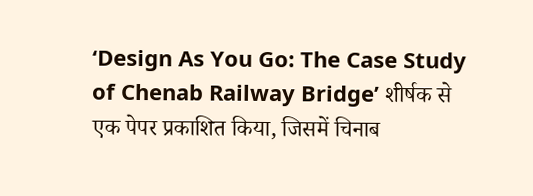‘Design As You Go: The Case Study of Chenab Railway Bridge’ शीर्षक से एक पेपर प्रकाशित किया, जिसमें चिनाब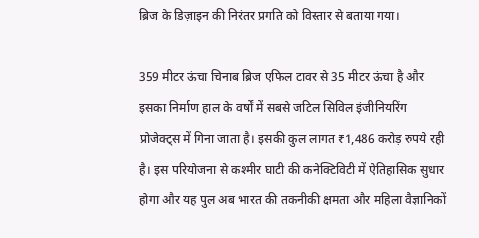ब्रिज के डिज़ाइन की निरंतर प्रगति को विस्तार से बताया गया।

359 मीटर ऊंचा चिनाब ब्रिज एफिल टावर से 35 मीटर ऊंचा है और इसका निर्माण हाल के वर्षों में सबसे जटिल सिविल इंजीनियरिंग प्रोजेक्ट्स में गिना जाता है। इसकी कुल लागत ₹1,486 करोड़ रुपये रही है। इस परियोजना से कश्मीर घाटी की कनेक्टिविटी में ऐतिहासिक सुधार होगा और यह पुल अब भारत की तकनीकी क्षमता और महिला वैज्ञानिकों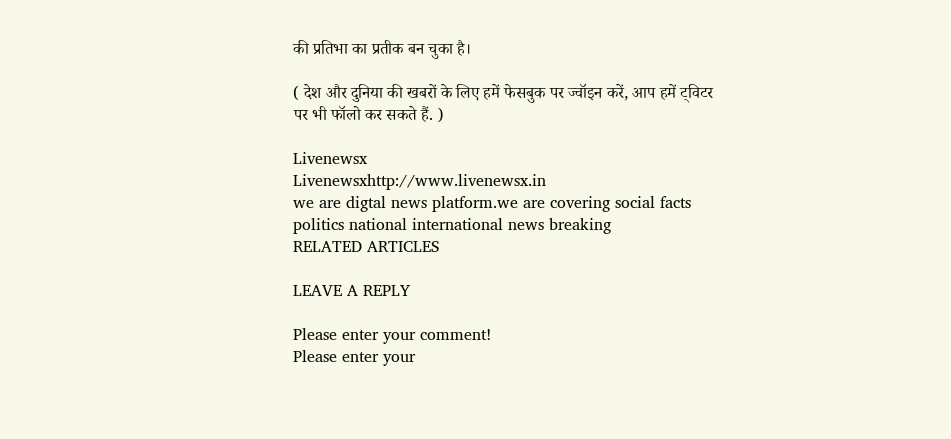की प्रतिभा का प्रतीक बन चुका है।

( देश और दुनिया की खबरों के लिए हमें फेसबुक पर ज्वॉइन करें, आप हमें ट्विटर पर भी फॉलो कर सकते हैं. )

Livenewsx
Livenewsxhttp://www.livenewsx.in
we are digtal news platform.we are covering social facts politics national international news breaking
RELATED ARTICLES

LEAVE A REPLY

Please enter your comment!
Please enter your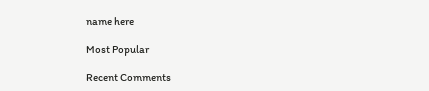name here

Most Popular

Recent Comments